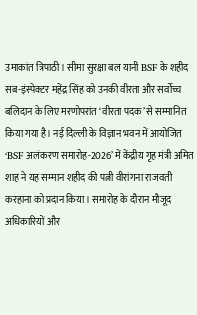उमाकांत त्रिपाठी। सीमा सुरक्षा बल यानी BSF के शहीद सब-इंस्पेक्टर महेंद्र सिंह को उनकी वीरता और सर्वोच्च बलिदान के लिए मरणोपरांत ‘वीरता पदक’ से सम्मानित किया गया है। नई दिल्ली के विज्ञान भवन में आयोजित ‘BSF अलंकरण समारोह-2026’ में केंद्रीय गृह मंत्री अमित शाह ने यह सम्मान शहीद की पत्नी वीरांगना राजवती करहाना को प्रदान किया। समारोह के दौरान मौजूद अधिकारियों और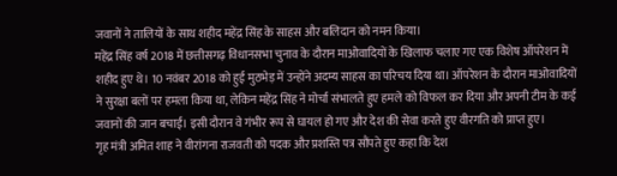जवानों ने तालियों के साथ शहीद महेंद्र सिंह के साहस और बलिदान को नमन किया।
महेंद्र सिंह वर्ष 2018 में छत्तीसगढ़ विधानसभा चुनाव के दौरान माओवादियों के खिलाफ चलाए गए एक विशेष ऑपरेशन में शहीद हुए थे। 10 नवंबर 2018 को हुई मुठभेड़ में उन्होंने अदम्य साहस का परिचय दिया था। ऑपरेशन के दौरान माओवादियों ने सुरक्षा बलों पर हमला किया था, लेकिन महेंद्र सिंह ने मोर्चा संभालते हुए हमले को विफल कर दिया और अपनी टीम के कई जवानों की जान बचाई। इसी दौरान वे गंभीर रूप से घायल हो गए और देश की सेवा करते हुए वीरगति को प्राप्त हुए।
गृह मंत्री अमित शाह ने वीरांगना राजवती को पदक और प्रशस्ति पत्र सौंपते हुए कहा कि देश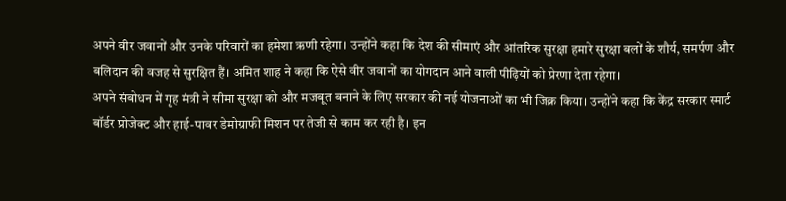अपने वीर जवानों और उनके परिवारों का हमेशा ऋणी रहेगा। उन्होंने कहा कि देश की सीमाएं और आंतरिक सुरक्षा हमारे सुरक्षा बलों के शौर्य, समर्पण और बलिदान की वजह से सुरक्षित हैं। अमित शाह ने कहा कि ऐसे वीर जवानों का योगदान आने वाली पीढ़ियों को प्रेरणा देता रहेगा।
अपने संबोधन में गृह मंत्री ने सीमा सुरक्षा को और मजबूत बनाने के लिए सरकार की नई योजनाओं का भी जिक्र किया। उन्होंने कहा कि केंद्र सरकार स्मार्ट बॉर्डर प्रोजेक्ट और हाई-पावर डेमोग्राफी मिशन पर तेजी से काम कर रही है। इन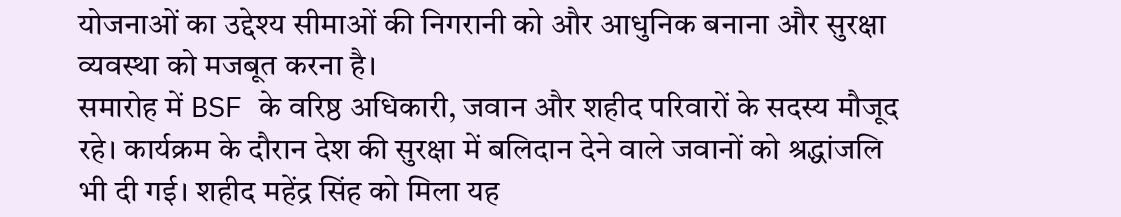योजनाओं का उद्देश्य सीमाओं की निगरानी को और आधुनिक बनाना और सुरक्षा व्यवस्था को मजबूत करना है।
समारोह में BSF के वरिष्ठ अधिकारी, जवान और शहीद परिवारों के सदस्य मौजूद रहे। कार्यक्रम के दौरान देश की सुरक्षा में बलिदान देने वाले जवानों को श्रद्धांजलि भी दी गई। शहीद महेंद्र सिंह को मिला यह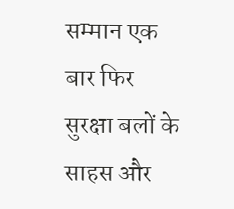सम्मान एक बार फिर सुरक्षा बलों के साहस और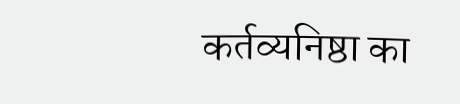कर्तव्यनिष्ठा का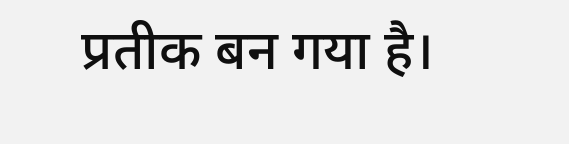प्रतीक बन गया है।